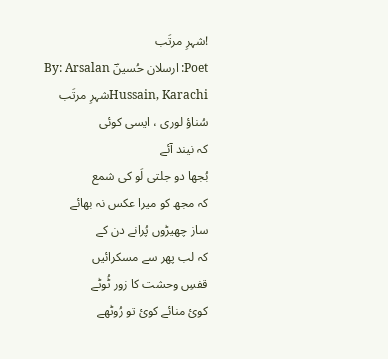!شہرِ مرتَب
Poet: ارسلان حُسینؔ By: Arsalan Hussain, Karachiشہرِ مرتَب
سُناؤ لوری ، ایسی کوئی
کہ نیند آئے
بُجھا دو جلتی لَو کی شمع
کہ مجھ کو میرا عکس نہ بھائے
ساز چھیڑوں پُرانے دن کے
کہ لب پھر سے مسکرائیں
قفسِ وحشت کا زور ٹُوٹے
کوئ منائے کوئ تو رُوٹھے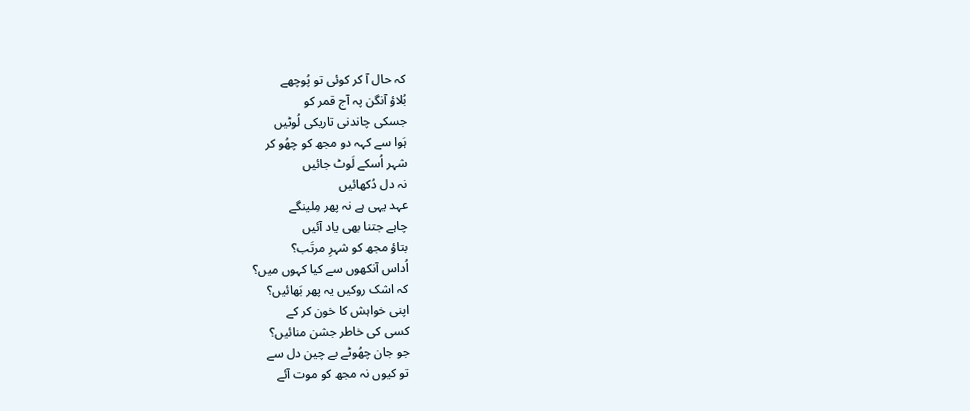کہ حال آ کر کوئی تو پُوچھے
بُلاؤ آنگن پہ آج قمر کو
جسکی چاندنی تاریکی لُوٹیں
ہَوا سے کہہ دو مجھ کو چھُو کر
شہر اُسکے لَوٹ جائیں
نہ دل دُکھائیں
عہد یہی ہے نہ پھر مِلینگے
چاہے جتنا بھی یاد آئیں
بتاؤ مجھ کو شہرِ مرتَب؟
اُداس آنکھوں سے کیا کہوں میں؟
کہ اشک روکیں یہ پھر بَھائیں؟
اپنی خواہش کا خون کر کے
کسی کی خاطر جشن منائیں؟
جو جان چھُوٹے بے چین دل سے
تو کیوں نہ مجھ کو موت آئے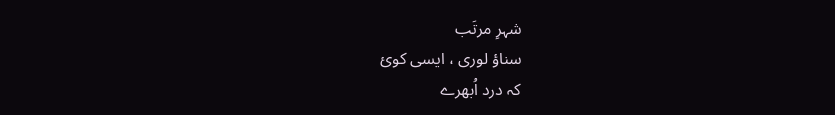شہرِ مرتَب
سناؤ لوری ، ایسی کوئ
کہ درد اُبھرے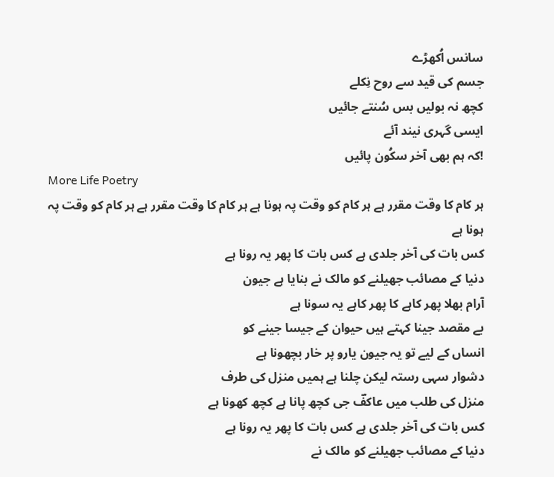سانس اُکھڑے
جسم کی قید سے روح نِکلے
کچھ نہ بولیں بس سُنتے جائیں
ایسی گہری نیند آئے
!کہ ہم بھی آخر سکُون پائیں
More Life Poetry
ہر کام کا وقت مقرر ہے ہر کام کو وقت پہ ہونا ہے ہر کام کا وقت مقرر ہے ہر کام کو وقت پہ ہونا ہے
کس بات کی آخر جلدی ہے کس بات کا پھر یہ رونا ہے
دنیا کے مصائب جھیلنے کو مالک نے بنایا ہے جیون
آرام بھلا پھر کاہے کا پھر کاہے یہ سونا ہے
بے مقصد جینا کہتے ہیں حیوان کے جیسا جینے کو
انساں کے لیے تو یہ جیون یارو پر خار بچھونا ہے
دشوار سہی رستہ لیکن چلنا ہے ہمیں منزل کی طرف
منزل کی طلب میں عاکفؔ جی کچھ پانا ہے کچھ کھونا ہے
کس بات کی آخر جلدی ہے کس بات کا پھر یہ رونا ہے
دنیا کے مصائب جھیلنے کو مالک نے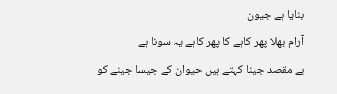بنایا ہے جیون
آرام بھلا پھر کاہے کا پھر کاہے یہ سونا ہے
بے مقصد جینا کہتے ہیں حیوان کے جیسا جینے کو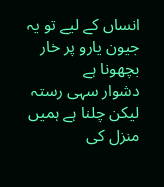انساں کے لیے تو یہ جیون یارو پر خار بچھونا ہے
دشوار سہی رستہ لیکن چلنا ہے ہمیں منزل کی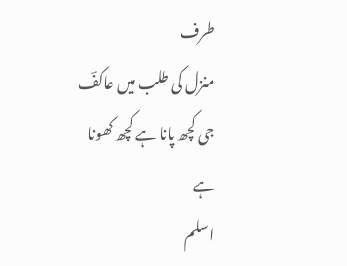طرف
منزل کی طلب میں عاکفؔ جی کچھ پانا ہے کچھ کھونا ہے
اسلم